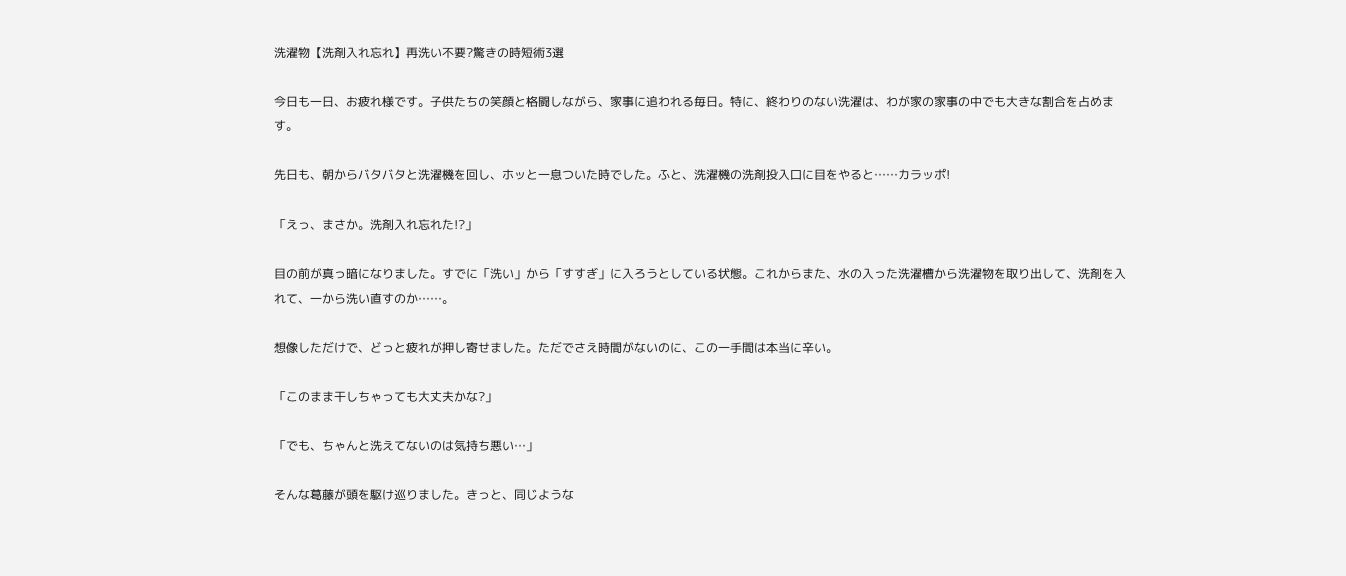洗濯物【洗剤入れ忘れ】再洗い不要?驚きの時短術3選

今日も一日、お疲れ様です。子供たちの笑顔と格闘しながら、家事に追われる毎日。特に、終わりのない洗濯は、わが家の家事の中でも大きな割合を占めます。

先日も、朝からバタバタと洗濯機を回し、ホッと一息ついた時でした。ふと、洗濯機の洗剤投入口に目をやると……カラッポ!

「えっ、まさか。洗剤入れ忘れた!?」

目の前が真っ暗になりました。すでに「洗い」から「すすぎ」に入ろうとしている状態。これからまた、水の入った洗濯槽から洗濯物を取り出して、洗剤を入れて、一から洗い直すのか……。

想像しただけで、どっと疲れが押し寄せました。ただでさえ時間がないのに、この一手間は本当に辛い。

「このまま干しちゃっても大丈夫かな?」

「でも、ちゃんと洗えてないのは気持ち悪い…」

そんな葛藤が頭を駆け巡りました。きっと、同じような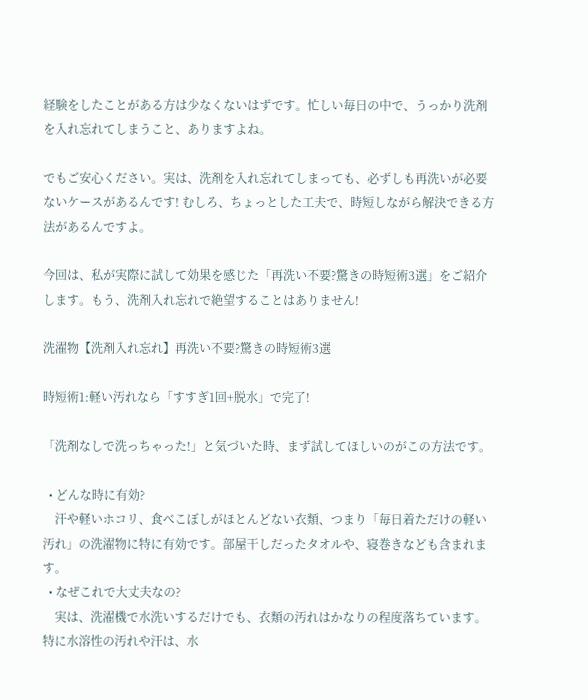経験をしたことがある方は少なくないはずです。忙しい毎日の中で、うっかり洗剤を入れ忘れてしまうこと、ありますよね。

でもご安心ください。実は、洗剤を入れ忘れてしまっても、必ずしも再洗いが必要ないケースがあるんです! むしろ、ちょっとした工夫で、時短しながら解決できる方法があるんですよ。

今回は、私が実際に試して効果を感じた「再洗い不要?驚きの時短術3選」をご紹介します。もう、洗剤入れ忘れで絶望することはありません!

洗濯物【洗剤入れ忘れ】再洗い不要?驚きの時短術3選

時短術1:軽い汚れなら「すすぎ1回+脱水」で完了!

「洗剤なしで洗っちゃった!」と気づいた時、まず試してほしいのがこの方法です。

  • どんな時に有効?
    汗や軽いホコリ、食べこぼしがほとんどない衣類、つまり「毎日着ただけの軽い汚れ」の洗濯物に特に有効です。部屋干しだったタオルや、寝巻きなども含まれます。
  • なぜこれで大丈夫なの?
    実は、洗濯機で水洗いするだけでも、衣類の汚れはかなりの程度落ちています。特に水溶性の汚れや汗は、水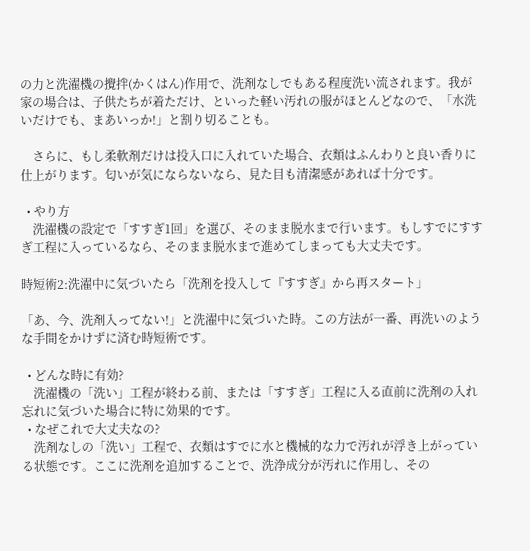の力と洗濯機の攪拌(かくはん)作用で、洗剤なしでもある程度洗い流されます。我が家の場合は、子供たちが着ただけ、といった軽い汚れの服がほとんどなので、「水洗いだけでも、まあいっか!」と割り切ることも。

    さらに、もし柔軟剤だけは投入口に入れていた場合、衣類はふんわりと良い香りに仕上がります。匂いが気にならないなら、見た目も清潔感があれば十分です。

  • やり方
    洗濯機の設定で「すすぎ1回」を選び、そのまま脱水まで行います。もしすでにすすぎ工程に入っているなら、そのまま脱水まで進めてしまっても大丈夫です。

時短術2:洗濯中に気づいたら「洗剤を投入して『すすぎ』から再スタート」

「あ、今、洗剤入ってない!」と洗濯中に気づいた時。この方法が一番、再洗いのような手間をかけずに済む時短術です。

  • どんな時に有効?
    洗濯機の「洗い」工程が終わる前、または「すすぎ」工程に入る直前に洗剤の入れ忘れに気づいた場合に特に効果的です。
  • なぜこれで大丈夫なの?
    洗剤なしの「洗い」工程で、衣類はすでに水と機械的な力で汚れが浮き上がっている状態です。ここに洗剤を追加することで、洗浄成分が汚れに作用し、その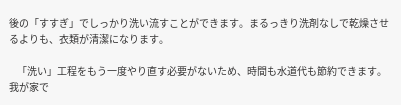後の「すすぎ」でしっかり洗い流すことができます。まるっきり洗剤なしで乾燥させるよりも、衣類が清潔になります。

    「洗い」工程をもう一度やり直す必要がないため、時間も水道代も節約できます。我が家で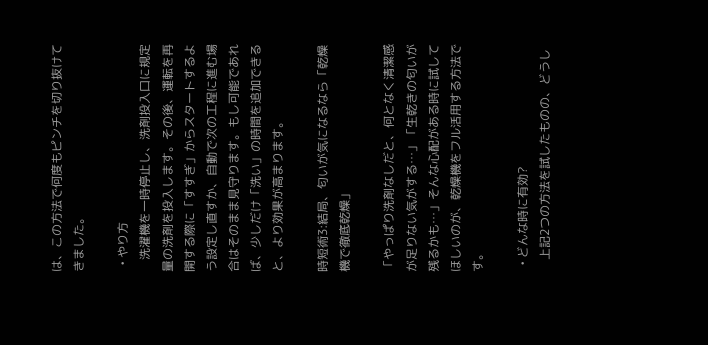は、この方法で何度もピンチを切り抜けてきました。

  • やり方
    洗濯機を一時停止し、洗剤投入口に規定量の洗剤を投入します。その後、運転を再開する際に「すすぎ」からスタートするよう設定し直すか、自動で次の工程に進む場合はそのまま見守ります。もし可能であれば、少しだけ「洗い」の時間を追加できると、より効果が高まります。

時短術3:結局、匂いが気になるなら「乾燥機で徹底乾燥」

「やっぱり洗剤なしだと、何となく清潔感が足りない気がする…」「生乾きの匂いが残るかも…」そんな心配がある時に試してほしいのが、乾燥機をフル活用する方法です。

  • どんな時に有効?
    上記2つの方法を試したものの、どうし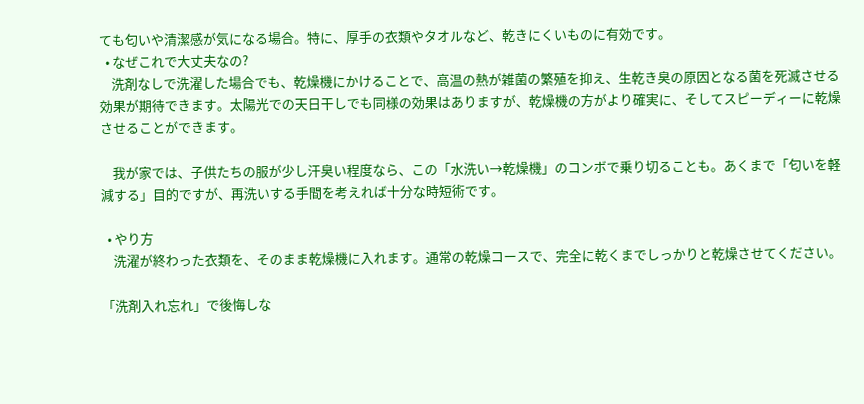ても匂いや清潔感が気になる場合。特に、厚手の衣類やタオルなど、乾きにくいものに有効です。
  • なぜこれで大丈夫なの?
    洗剤なしで洗濯した場合でも、乾燥機にかけることで、高温の熱が雑菌の繁殖を抑え、生乾き臭の原因となる菌を死滅させる効果が期待できます。太陽光での天日干しでも同様の効果はありますが、乾燥機の方がより確実に、そしてスピーディーに乾燥させることができます。

    我が家では、子供たちの服が少し汗臭い程度なら、この「水洗い→乾燥機」のコンボで乗り切ることも。あくまで「匂いを軽減する」目的ですが、再洗いする手間を考えれば十分な時短術です。

  • やり方
    洗濯が終わった衣類を、そのまま乾燥機に入れます。通常の乾燥コースで、完全に乾くまでしっかりと乾燥させてください。

「洗剤入れ忘れ」で後悔しな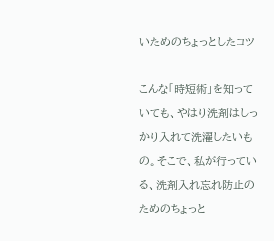いためのちょっとしたコツ

こんな「時短術」を知っていても、やはり洗剤はしっかり入れて洗濯したいもの。そこで、私が行っている、洗剤入れ忘れ防止のためのちょっと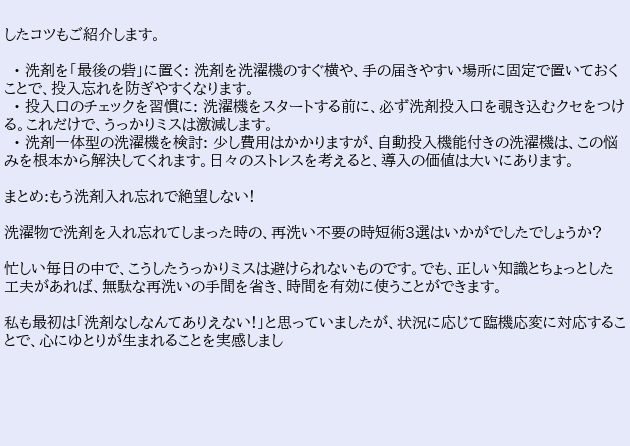したコツもご紹介します。

  • 洗剤を「最後の砦」に置く: 洗剤を洗濯機のすぐ横や、手の届きやすい場所に固定で置いておくことで、投入忘れを防ぎやすくなります。
  • 投入口のチェックを習慣に: 洗濯機をスタートする前に、必ず洗剤投入口を覗き込むクセをつける。これだけで、うっかりミスは激減します。
  • 洗剤一体型の洗濯機を検討: 少し費用はかかりますが、自動投入機能付きの洗濯機は、この悩みを根本から解決してくれます。日々のストレスを考えると、導入の価値は大いにあります。

まとめ:もう洗剤入れ忘れで絶望しない!

洗濯物で洗剤を入れ忘れてしまった時の、再洗い不要の時短術3選はいかがでしたでしょうか?

忙しい毎日の中で、こうしたうっかりミスは避けられないものです。でも、正しい知識とちょっとした工夫があれば、無駄な再洗いの手間を省き、時間を有効に使うことができます。

私も最初は「洗剤なしなんてありえない!」と思っていましたが、状況に応じて臨機応変に対応することで、心にゆとりが生まれることを実感しまし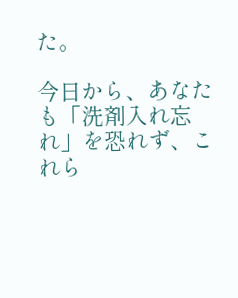た。

今日から、あなたも「洗剤入れ忘れ」を恐れず、これら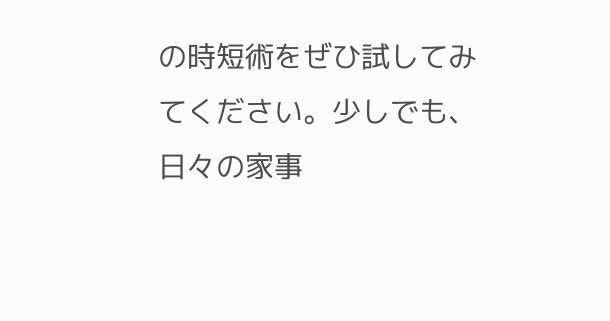の時短術をぜひ試してみてください。少しでも、日々の家事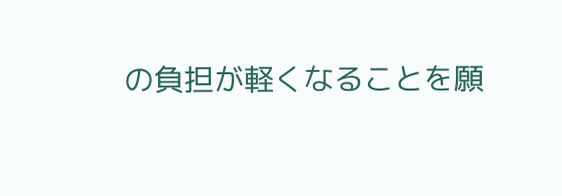の負担が軽くなることを願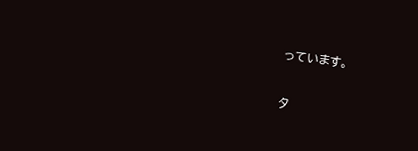っています。

タ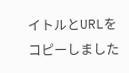イトルとURLをコピーしました